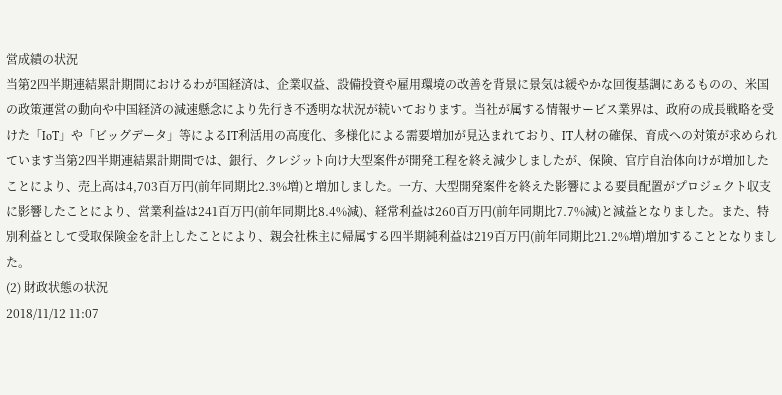営成績の状況
当第2四半期連結累計期間におけるわが国経済は、企業収益、設備投資や雇用環境の改善を背景に景気は緩やかな回復基調にあるものの、米国の政策運営の動向や中国経済の減速懸念により先行き不透明な状況が続いております。当社が属する情報サービス業界は、政府の成長戦略を受けた「IoT」や「ビッグデータ」等によるIT利活用の高度化、多様化による需要増加が見込まれており、IT人材の確保、育成への対策が求められています当第2四半期連結累計期間では、銀行、クレジット向け大型案件が開発工程を終え減少しましたが、保険、官庁自治体向けが増加したことにより、売上高は4,703百万円(前年同期比2.3%増)と増加しました。一方、大型開発案件を終えた影響による要員配置がプロジェクト収支に影響したことにより、営業利益は241百万円(前年同期比8.4%減)、経常利益は260百万円(前年同期比7.7%減)と減益となりました。また、特別利益として受取保険金を計上したことにより、親会社株主に帰属する四半期純利益は219百万円(前年同期比21.2%増)増加することとなりました。
(2) 財政状態の状況
2018/11/12 11:07